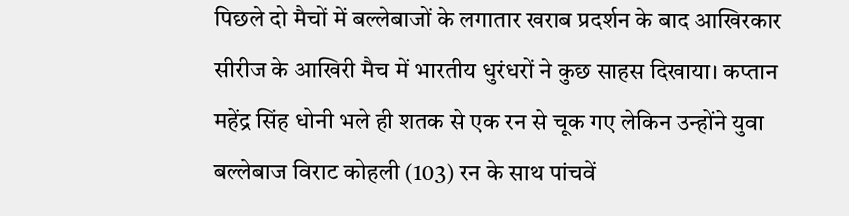पिछले दो मैचों में बल्लेबाजों के लगातार खराब प्रदर्शन के बाद आखिरकार सीरीज के आखिरी मैच में भारतीय धुरंधरों ने कुछ साहस दिखाया। कप्तान महेंद्र सिंह धोनी भले ही शतक से एक रन से चूक गए लेकिन उन्होंने युवा बल्लेबाज विराट कोहली (103) रन के साथ पांचवें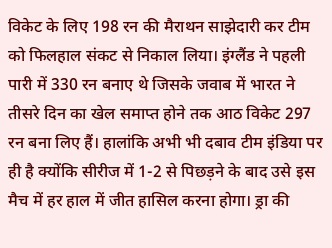विकेट के लिए 198 रन की मैराथन साझेदारी कर टीम को फिलहाल संकट से निकाल लिया। इंग्लैंड ने पहली पारी में 330 रन बनाए थे जिसके जवाब में भारत ने तीसरे दिन का खेल समाप्त होने तक आठ विकेट 297 रन बना लिए हैं। हालांकि अभी भी दबाव टीम इंडिया पर ही है क्योंकि सीरीज में 1-2 से पिछड़ने के बाद उसे इस मैच में हर हाल में जीत हासिल करना होगा। ड्रा की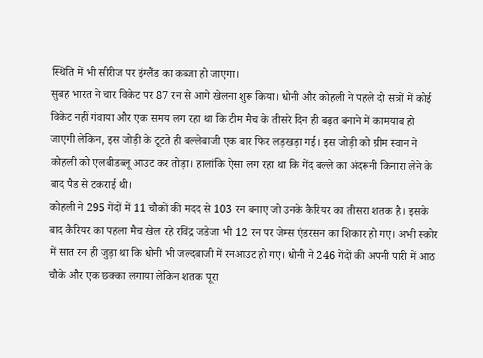स्थिति में भी सीरीज पर इंग्लैंड का कब्जा हो जाएगा।
सुबह भारत ने चार विकेट पर 87 रन से आगे खेलना शुरू किया। धोनी और कोहली ने पहले दो सत्रों में कोई विकेट नहीं गंवाया और एक समय लग रहा था कि टीम मैच के तीसरे दिन ही बढ़त बनाने में कामयाब हो जाएगी लेकिन, इस जोड़ी के टूटते ही बल्लेबाजी एक बार फिर लड़खड़ा गई। इस जोड़ी को ग्रीम स्वान ने कोहली को एलबीडब्लू आउट कर तोड़ा। हालांकि ऐसा लग रहा था कि गेंद बल्ले का अंदरूनी किनारा लेने के बाद पैड से टकराई थी।
कोहली ने 295 गेंदों में 11 चौकों की मदद से 103 रन बनाए जो उनके कैरियर का तीसरा शतक है। इसके बाद कैरियर का पहला मैच खेल रहे रविंद्र जडेजा भी 12 रन पर जेम्स एंडरसन का शिकार हो गए। अभी स्कोर में सात रन ही जुड़ा था कि धोनी भी जल्दबाजी में रनआउट हो गए। धोनी ने 246 गेंदों की अपनी पारी में आठ चौके और एक छक्का लगाया लेकिन शतक पूरा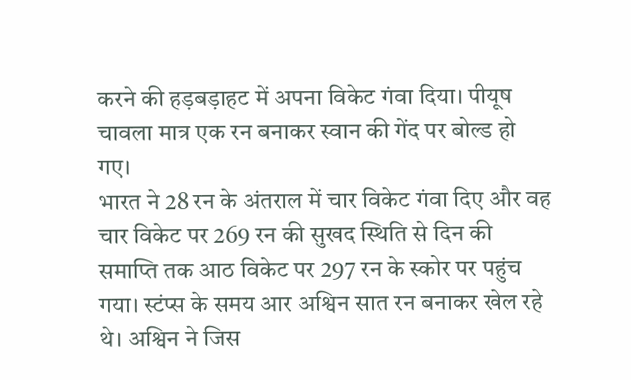करने की हड़बड़ाहट में अपना विकेट गंवा दिया। पीयूष चावला मात्र एक रन बनाकर स्वान की गेंद पर बोल्ड हो गए।
भारत ने 28 रन के अंतराल में चार विकेट गंवा दिए और वह चार विकेट पर 269 रन की सुखद स्थिति से दिन की समाप्ति तक आठ विकेट पर 297 रन के स्कोर पर पहुंच गया। स्टंप्स के समय आर अश्विन सात रन बनाकर खेल रहे थे। अश्विन ने जिस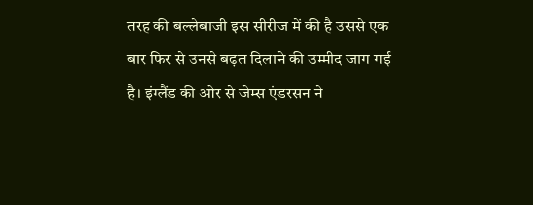तरह की बल्लेबाजी इस सीरीज में की है उससे एक बार फिर से उनसे बढ़त दिलाने की उम्मीद जाग गई है। इंग्लैंड की ओर से जेम्स एंडरसन ने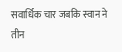सवार्धिक चार जबकि स्वान ने तीन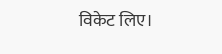विकेट लिए।